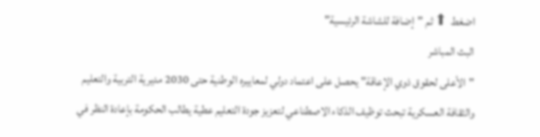اضغط ⬆ ثم "إضافة للشاشة الرئيسية"
البث المباشر
"الأعلى لحقوق ذوي الإعاقة" يحصل على اعتماد دولي لمعاييره الوطنية حتى 2030 مديرية التربية والتعليم والثقافة العسكرية تبحث توظيف الذكاء الاصطناعي لتعزيز جودة التعليم عطية يطالب الحكومة بإعادة النظر في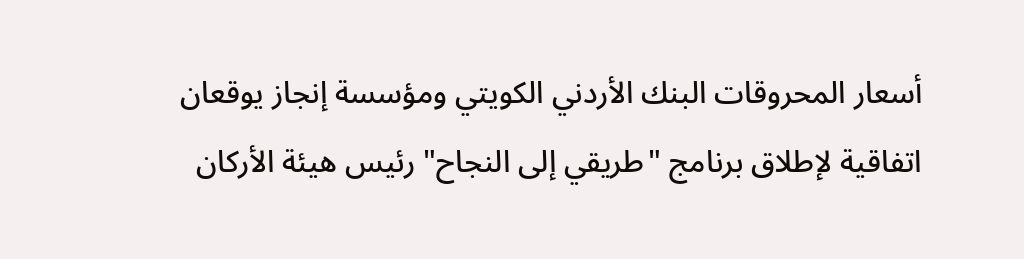أسعار المحروقات البنك الأردني الكويتي ومؤسسة إنجاز يوقعان اتفاقية لإطلاق برنامج "طريقي إلى النجاح" رئيس هيئة الأركان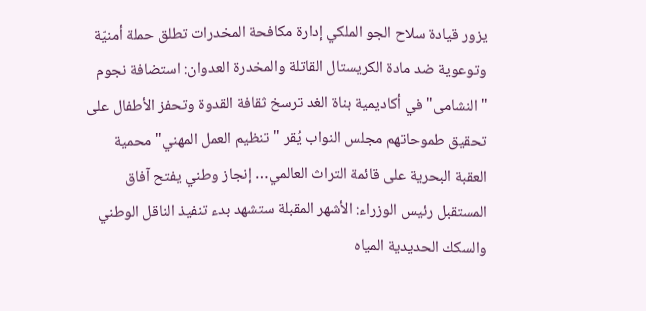يزور قيادة سلاح الجو الملكي إدارة مكافحة المخدرات تطلق حملة أمنيّة وتوعوية ضد مادة الكريستال القاتلة والمخدرة العدوان: استضافة نجوم "النشامى" في أكاديمية بناة الغد ترسخ ثقافة القدوة وتحفز الأطفال على تحقيق طموحاتهم مجلس النواب يُقر "تنظيم العمل المهني" محمية العقبة البحرية على قائمة التراث العالمي… إنجاز وطني يفتح آفاق المستقبل رئيس الوزراء: الأشهر المقبلة ستشهد بدء تنفيذ الناقل الوطني والسكك الحديدية المياه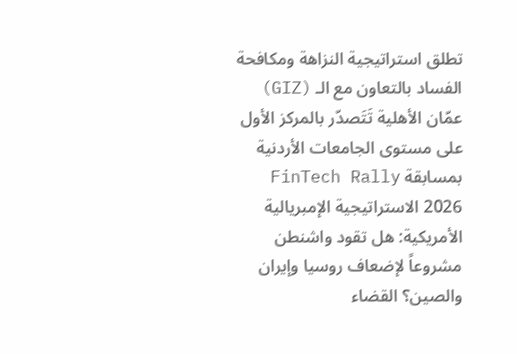تطلق استراتيجية النزاهة ومكافحة الفساد بالتعاون مع الـ (GIZ) عمّان الأهلية تَتَصدّر بالمركز الأول على مستوى الجامعات الأردنية بمسابقة FinTech Rally 2026 الاستراتيجية الإمبريالية الأمريكية: هل تقود واشنطن مشروعاً لإضعاف روسيا وإيران والصين؟ القضاء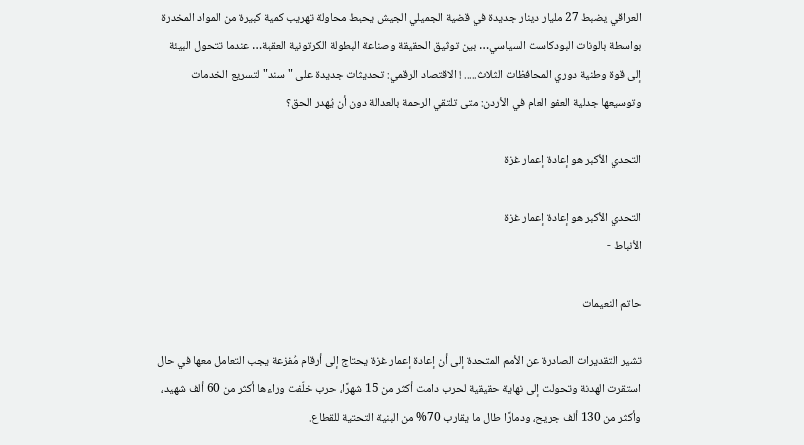العراقي يضبط 27 مليار دينار جديدة في قضية الجميلي الجيش يحبط محاولة تهريب كمية كبيرة من المواد المخدرة بواسطة بالونات البودكاست السياسي… بين توثيق الحقيقة وصناعة البطولة الكرتونية العقبة… عندما تتحول البيئة إلى قوة وطنية دوري المحافظات الثلاث..... ! الاقتصاد الرقمي: تحديثات جديدة على "سند" لتسريع الخدمات وتوسيعها جدلية العفو العام في الأردن: متى تلتقي الرحمة بالعدالة دون أن يُهدر الحق؟

التحدي الأكبر هو إعادة إعمار غزة

التحدي الأكبر هو إعادة إعمار غزة
الأنباط -

حاتم النعيمات

تشير التقديرات الصادرة عن الأمم المتحدة إلى أن إعادة إعمار غزة يحتاج إلى أرقام مُفزعة يجب التعامل معها في حال استقرت الهدنة وتحولت إلى نهاية حقيقية لحرب دامت أكثر من 15 شهرًا، حرب خلّفت وراءها أكثر من 60 ألف شهيد، وأكثر من 130 ألف جريح، ودمارًا طال ما يقارب 70% من البنية التحتية للقطاع.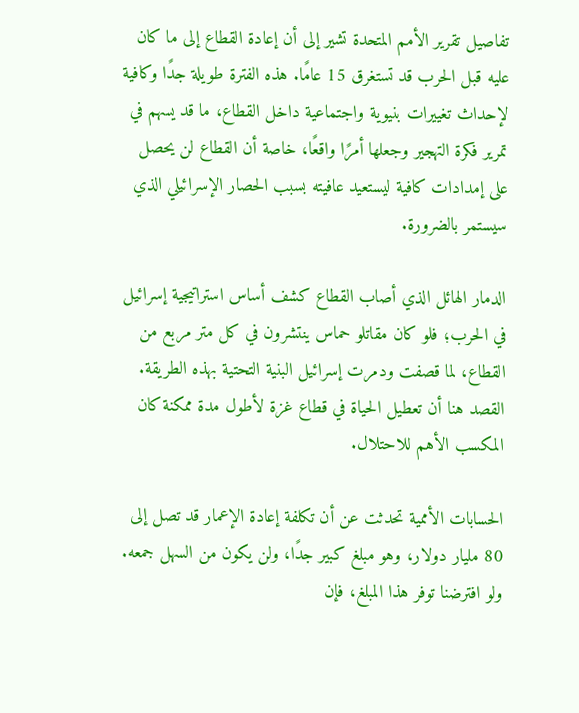تفاصيل تقرير الأمم المتحدة تشير إلى أن إعادة القطاع إلى ما كان عليه قبل الحرب قد تستغرق 15 عامًا. هذه الفترة طويلة جدًا وكافية لإحداث تغييرات بنيوية واجتماعية داخل القطاع، ما قد يسهم في تمرير فكرة التهجير وجعلها أمرًا واقعًا، خاصة أن القطاع لن يحصل على إمدادات كافية ليستعيد عافيته بسبب الحصار الإسرائيلي الذي سيستمر بالضرورة.

الدمار الهائل الذي أصاب القطاع كشف أساس استراتيجية إسرائيل في الحرب؛ فلو كان مقاتلو حماس ينتشرون في كل متر مربع من القطاع، لما قصفت ودمرت إسرائيل البنية التحتية بهذه الطريقة. القصد هنا أن تعطيل الحياة في قطاع غزة لأطول مدة ممكنة كان المكسب الأهم للاحتلال.

الحسابات الأممية تحدثت عن أن تكلفة إعادة الإعمار قد تصل إلى 80 مليار دولار، وهو مبلغ كبير جدًا، ولن يكون من السهل جمعه. ولو افترضنا توفر هذا المبلغ، فإن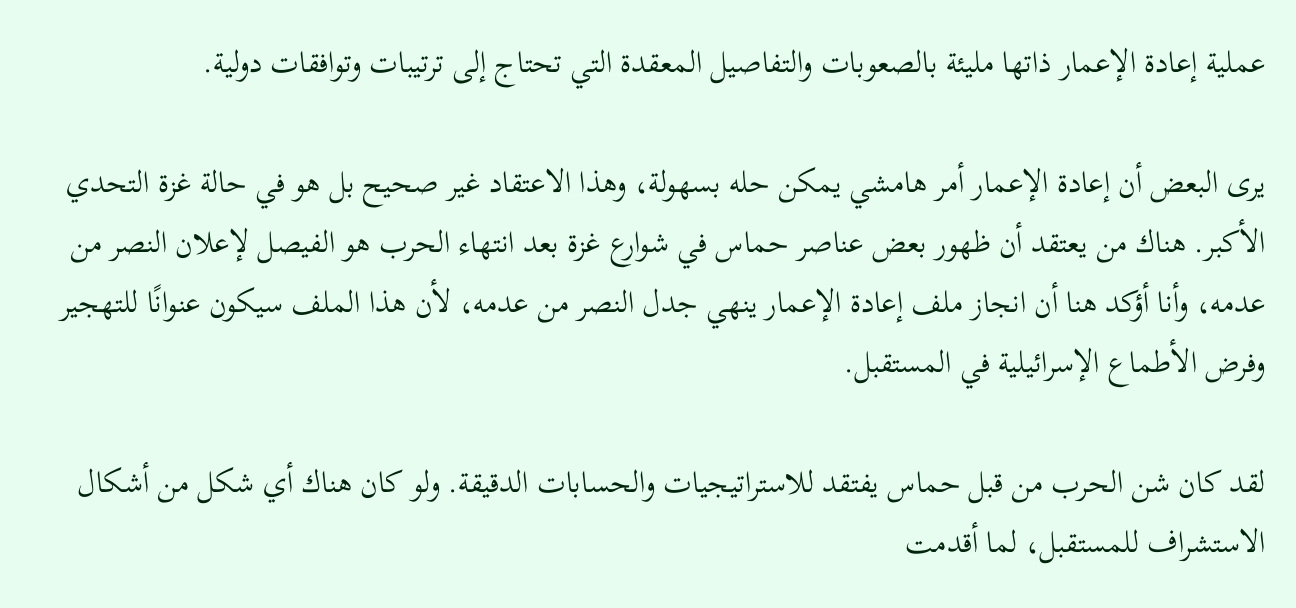عملية إعادة الإعمار ذاتها مليئة بالصعوبات والتفاصيل المعقدة التي تحتاج إلى ترتيبات وتوافقات دولية.

يرى البعض أن إعادة الإعمار أمر هامشي يمكن حله بسهولة، وهذا الاعتقاد غير صحيح بل هو في حالة غزة التحدي الأكبر. هناك من يعتقد أن ظهور بعض عناصر حماس في شوارع غزة بعد انتهاء الحرب هو الفيصل لإعلان النصر من عدمه، وأنا أؤكد هنا أن انجاز ملف إعادة الإعمار ينهي جدل النصر من عدمه، لأن هذا الملف سيكون عنوانًا للتهجير وفرض الأطماع الإسرائيلية في المستقبل.

لقد كان شن الحرب من قبل حماس يفتقد للاستراتيجيات والحسابات الدقيقة. ولو كان هناك أي شكل من أشكال الاستشراف للمستقبل، لما أقدمت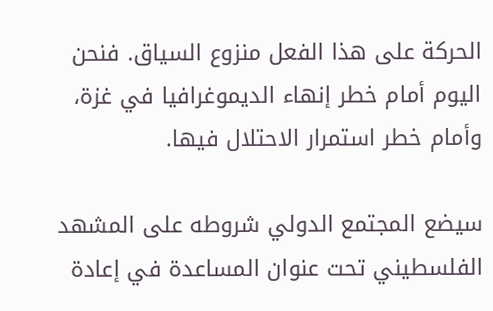الحركة على هذا الفعل منزوع السياق. فنحن اليوم أمام خطر إنهاء الديموغرافيا في غزة، وأمام خطر استمرار الاحتلال فيها.

سيضع المجتمع الدولي شروطه على المشهد الفلسطيني تحت عنوان المساعدة في إعادة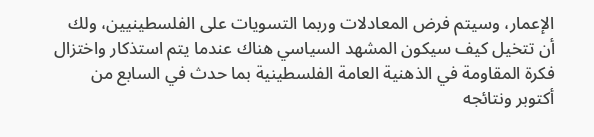الإعمار، وسيتم فرض المعادلات وربما التسويات على الفلسطينيين، ولك أن تتخيل كيف سيكون المشهد السياسي هناك عندما يتم استذكار واختزال فكرة المقاومة في الذهنية العامة الفلسطينية بما حدث في السابع من أكتوبر ونتائجه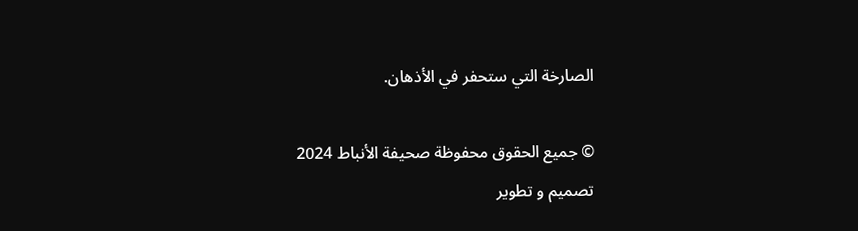الصارخة التي ستحفر في الأذهان.

© جميع الحقوق محفوظة صحيفة الأنباط 2024
تصميم و تطوير